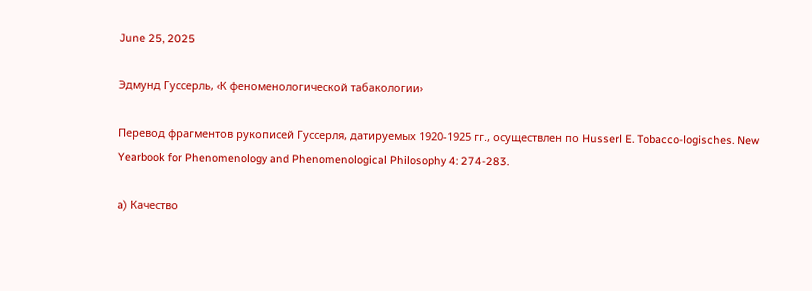June 25, 2025

Эдмунд Гуссерль, ‹К феноменологической табакологии›

Перевод фрагментов рукописей Гуссерля, датируемых 1920-1925 гг., осуществлен по Husserl E. Tobacco-logisches. New Yearbook for Phenomenology and Phenomenological Philosophy 4: 274-283.

a) Качество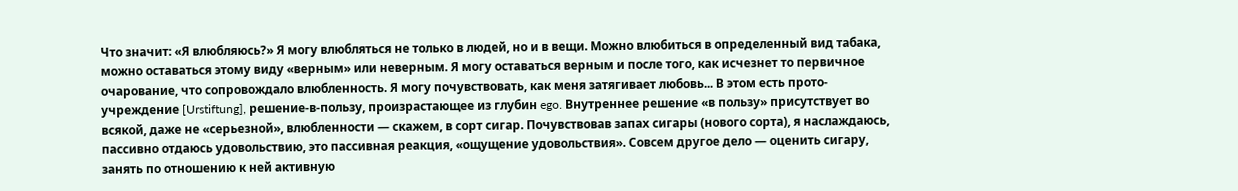Что значит: «Я влюбляюсь?» Я могу влюбляться не только в людей, но и в вещи. Можно влюбиться в определенный вид табака, можно оставаться этому виду «верным» или неверным. Я могу оставаться верным и после того, как исчезнет то первичное очарование, что сопровождало влюбленность. Я могу почувствовать, как меня затягивает любовь... В этом есть прото-учреждение [Urstiftung], решение-в-пользу, произрастающее из глубин ego. Внутреннее решение «в пользу» присутствует во всякой, даже не «серьезной», влюбленности — скажем, в сорт сигар. Почувствовав запах сигары (нового сорта), я наслаждаюсь, пассивно отдаюсь удовольствию, это пассивная реакция, «ощущение удовольствия». Совсем другое дело — оценить сигару, занять по отношению к ней активную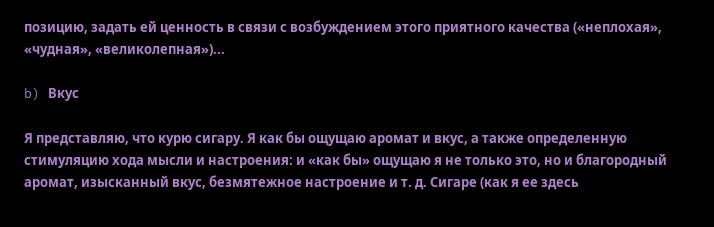позицию, задать ей ценность в связи с возбуждением этого приятного качества («неплохая», «чудная», «великолепная»)...

b) Вкус

Я представляю, что курю сигару. Я как бы ощущаю аромат и вкус, а также определенную стимуляцию хода мысли и настроения: и «как бы» ощущаю я не только это, но и благородный аромат, изысканный вкус, безмятежное настроение и т. д. Сигаре (как я ее здесь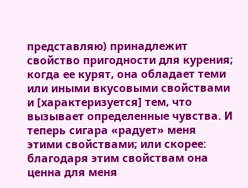представляю) принадлежит свойство пригодности для курения; когда ее курят, она обладает теми или иными вкусовыми свойствами и [характеризуется] тем, что вызывает определенные чувства. И теперь сигара «радует» меня этими свойствами; или скорее: благодаря этим свойствам она ценна для меня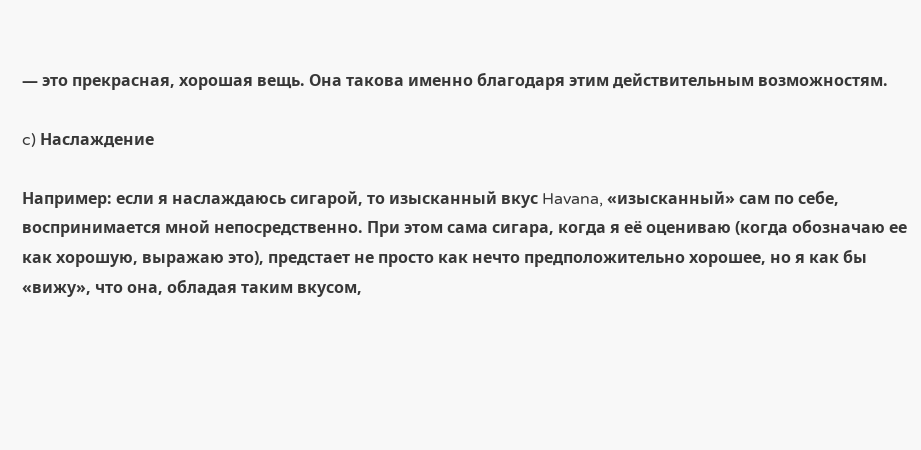— это прекрасная, хорошая вещь. Она такова именно благодаря этим действительным возможностям.

c) Наслаждение

Например: если я наслаждаюсь сигарой, то изысканный вкус Havana, «изысканный» сам по себе, воспринимается мной непосредственно. При этом сама сигара, когда я её оцениваю (когда обозначаю ее как хорошую, выражаю это), предстает не просто как нечто предположительно хорошее, но я как бы «вижу», что она, обладая таким вкусом,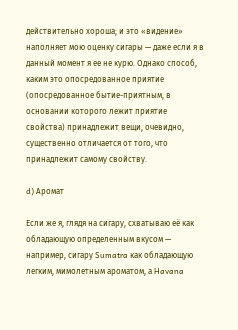действительно хороша; и это «видение» наполняет мою оценку сигары — даже если я в данный момент я ее не курю. Однако способ, каким это опосредованное приятие (опосредованное бытие-приятным, в основании которого лежит приятие свойства) принадлежит вещи, очевидно, существенно отличается от того, что принадлежит самому свойству.

d) Аромат

Если же я, глядя на сигару, схватываю её как обладающую определенным вкусом — например, сигару Sumatra как обладающую легким, мимолетным ароматом, а Havana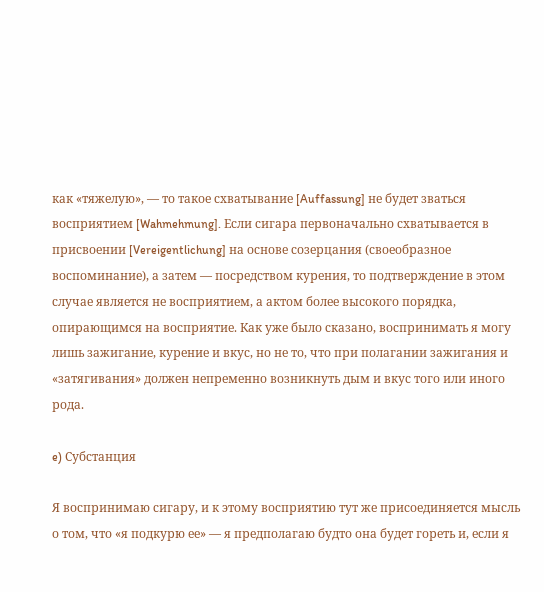как «тяжелую», — то такое схватывание [Auffassung] не будет зваться восприятием [Wahmehmung]. Eсли сигара первоначально схватывается в присвоении [Vereigentlichung] на основе созерцания (своеобразное воспоминание), а затем — посредством курения, то подтверждение в этом случае является не восприятием, а актом более высокого порядка, опирающимся на восприятие. Как уже было сказано, воспринимать я могу лишь зажигание, курение и вкус, но не то, что при полагании зажигания и «затягивания» должен непременно возникнуть дым и вкус того или иного рода.

e) Субстанция

Я воспринимаю сигару, и к этому восприятию тут же присоединяется мысль о том, что «я подкурю ее» — я предполагаю будто она будет гореть и, если я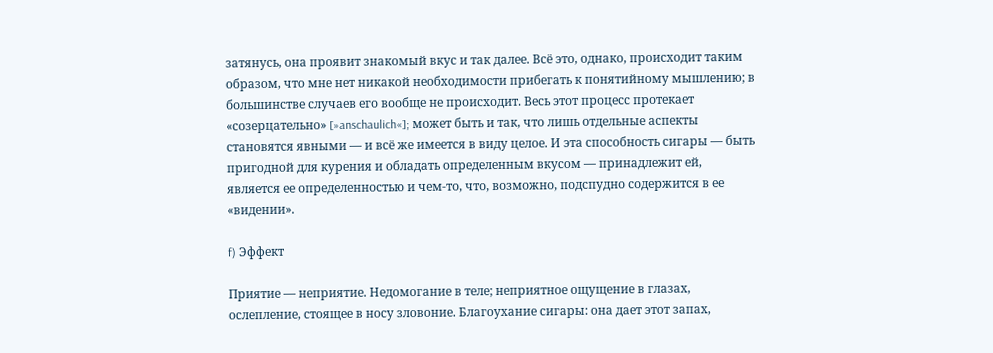затянусь, она проявит знакомый вкус и так далее. Всё это, однако, происходит таким образом, что мне нет никакой необходимости прибегать к понятийному мышлению; в большинстве случаев его вообще не происходит. Весь этот процесс протекает «созерцательно» [»anschaulich«]; может быть и так, что лишь отдельные аспекты становятся явными — и всё же имеется в виду целое. И эта способность сигары — быть пригодной для курения и обладать определенным вкусом — принадлежит ей, является ее определенностью и чем-то, что, возможно, подспудно содержится в ее «видении».

f) Эффект

Приятие — неприятие. Недомогание в теле; неприятное ощущение в глазах, ослепление, стоящее в носу зловоние. Благоухание сигары: она дает этот запах,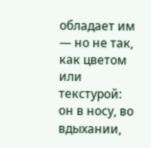обладает им — но не так, как цветом или текстурой: он в носу, во вдыхании,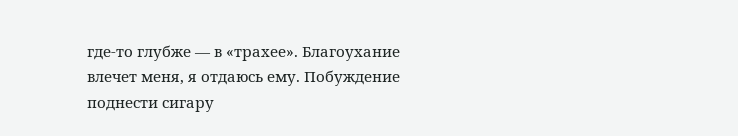где-то глубже — в «трахее». Благоухание влечет меня, я отдаюсь ему. Побуждение поднести сигару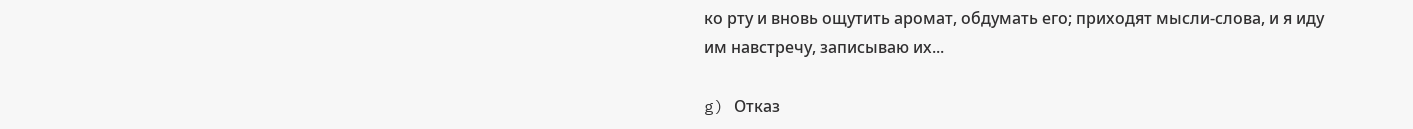ко рту и вновь ощутить аромат, обдумать его; приходят мысли-слова, и я иду им навстречу, записываю их...

g) Отказ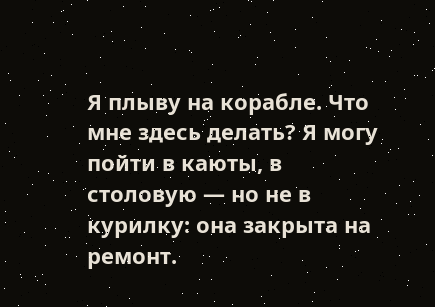Я плыву на корабле. Что мне здесь делать? Я могу пойти в каюты, в столовую — но не в курилку: она закрыта на ремонт.